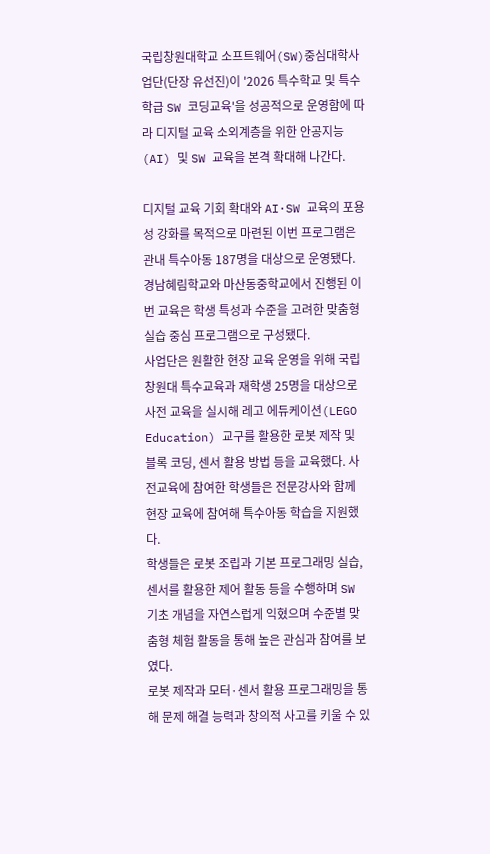국립창원대학교 소프트웨어(SW)중심대학사업단(단장 유선진)이 '2026 특수학교 및 특수학급 SW 코딩교육'을 성공적으로 운영함에 따라 디지털 교육 소외계층을 위한 안공지능(AI) 및 SW 교육을 본격 확대해 나간다.

디지털 교육 기회 확대와 AI·SW 교육의 포용성 강화를 목적으로 마련된 이번 프로그램은 관내 특수아동 187명을 대상으로 운영됐다. 경남혜림학교와 마산동중학교에서 진행된 이번 교육은 학생 특성과 수준을 고려한 맞춤형 실습 중심 프로그램으로 구성됐다.
사업단은 원활한 현장 교육 운영을 위해 국립창원대 특수교육과 재학생 25명을 대상으로 사전 교육을 실시해 레고 에듀케이션(LEGO Education) 교구를 활용한 로봇 제작 및 블록 코딩, 센서 활용 방법 등을 교육했다. 사전교육에 참여한 학생들은 전문강사와 함께 현장 교육에 참여해 특수아동 학습을 지원했다.
학생들은 로봇 조립과 기본 프로그래밍 실습, 센서를 활용한 제어 활동 등을 수행하며 SW 기초 개념을 자연스럽게 익혔으며 수준별 맞춤형 체험 활동을 통해 높은 관심과 참여를 보였다.
로봇 제작과 모터·센서 활용 프로그래밍을 통해 문제 해결 능력과 창의적 사고를 키울 수 있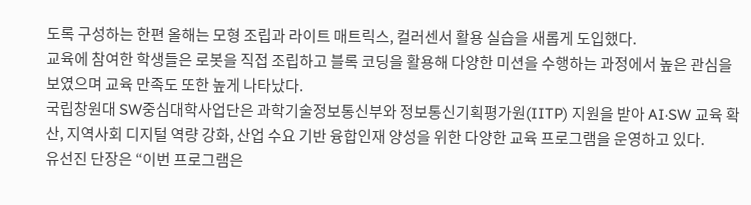도록 구성하는 한편 올해는 모형 조립과 라이트 매트릭스, 컬러센서 활용 실습을 새롭게 도입했다.
교육에 참여한 학생들은 로봇을 직접 조립하고 블록 코딩을 활용해 다양한 미션을 수행하는 과정에서 높은 관심을 보였으며 교육 만족도 또한 높게 나타났다.
국립창원대 SW중심대학사업단은 과학기술정보통신부와 정보통신기획평가원(IITP) 지원을 받아 AI·SW 교육 확산, 지역사회 디지털 역량 강화, 산업 수요 기반 융합인재 양성을 위한 다양한 교육 프로그램을 운영하고 있다.
유선진 단장은 “이번 프로그램은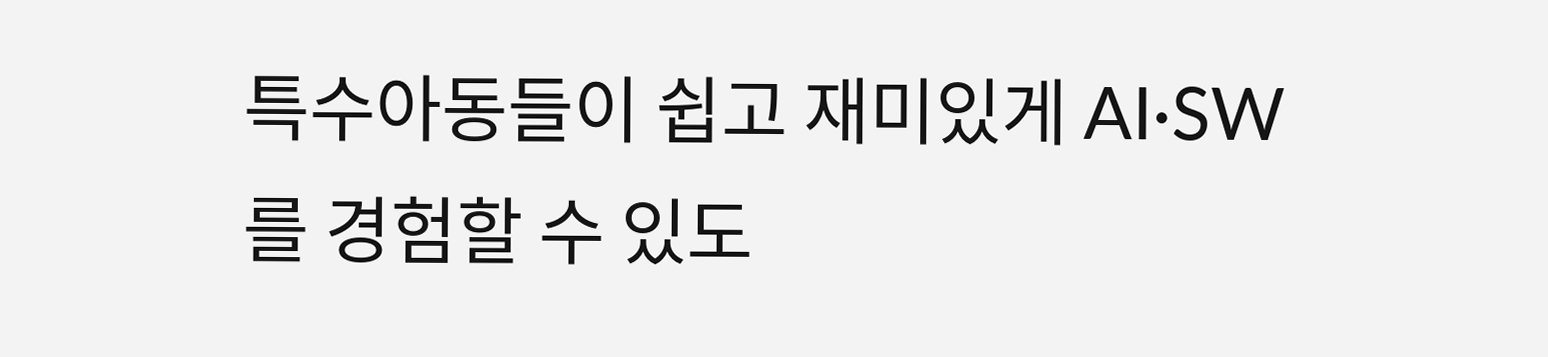특수아동들이 쉽고 재미있게 AI·SW를 경험할 수 있도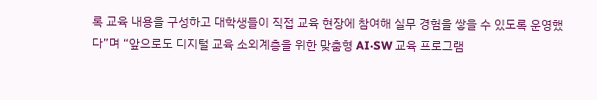록 교육 내용을 구성하고 대학생들이 직접 교육 현장에 참여해 실무 경험을 쌓을 수 있도록 운영했다”며 “앞으로도 디지털 교육 소외계층을 위한 맞춤형 AI·SW 교육 프로그램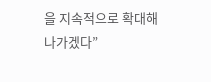을 지속적으로 확대해 나가겠다”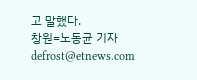고 말했다.
창원=노동균 기자 defrost@etnews.com